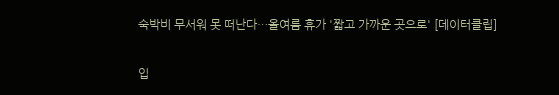숙박비 무서워 못 떠난다…올여름 휴가 '짧고 가까운 곳으로' [데이터클립]

입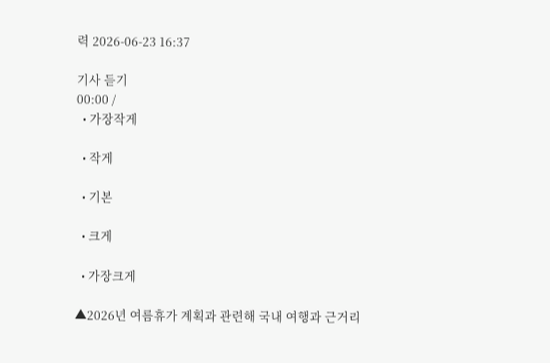력 2026-06-23 16:37

기사 듣기
00:00 /
  • 가장작게

  • 작게

  • 기본

  • 크게

  • 가장크게

▲2026년 여름휴가 계획과 관련해 국내 여행과 근거리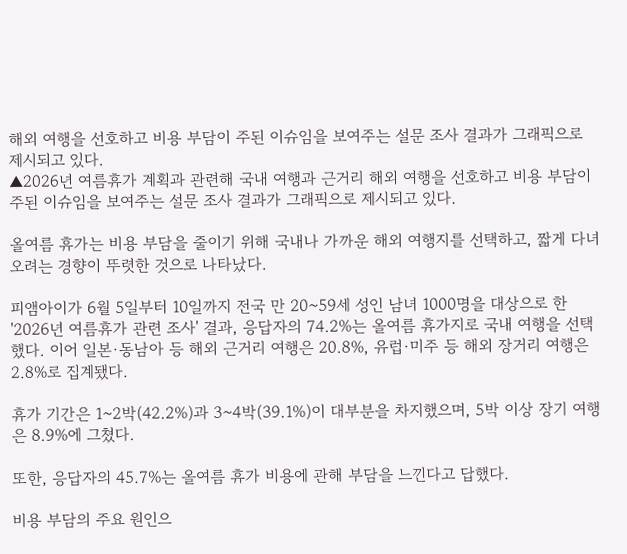해외 여행을 선호하고 비용 부담이 주된 이슈임을 보여주는 설문 조사 결과가 그래픽으로 제시되고 있다.
▲2026년 여름휴가 계획과 관련해 국내 여행과 근거리 해외 여행을 선호하고 비용 부담이 주된 이슈임을 보여주는 설문 조사 결과가 그래픽으로 제시되고 있다.

올여름 휴가는 비용 부담을 줄이기 위해 국내나 가까운 해외 여행지를 선택하고, 짧게 다녀오려는 경향이 뚜렷한 것으로 나타났다.

피앰아이가 6월 5일부터 10일까지 전국 만 20~59세 성인 남녀 1000명을 대상으로 한 '2026년 여름휴가 관련 조사' 결과, 응답자의 74.2%는 올여름 휴가지로 국내 여행을 선택했다. 이어 일본·동남아 등 해외 근거리 여행은 20.8%, 유럽·미주 등 해외 장거리 여행은 2.8%로 집계됐다.

휴가 기간은 1~2박(42.2%)과 3~4박(39.1%)이 대부분을 차지했으며, 5박 이상 장기 여행은 8.9%에 그쳤다.

또한, 응답자의 45.7%는 올여름 휴가 비용에 관해 부담을 느낀다고 답했다.

비용 부담의 주요 원인으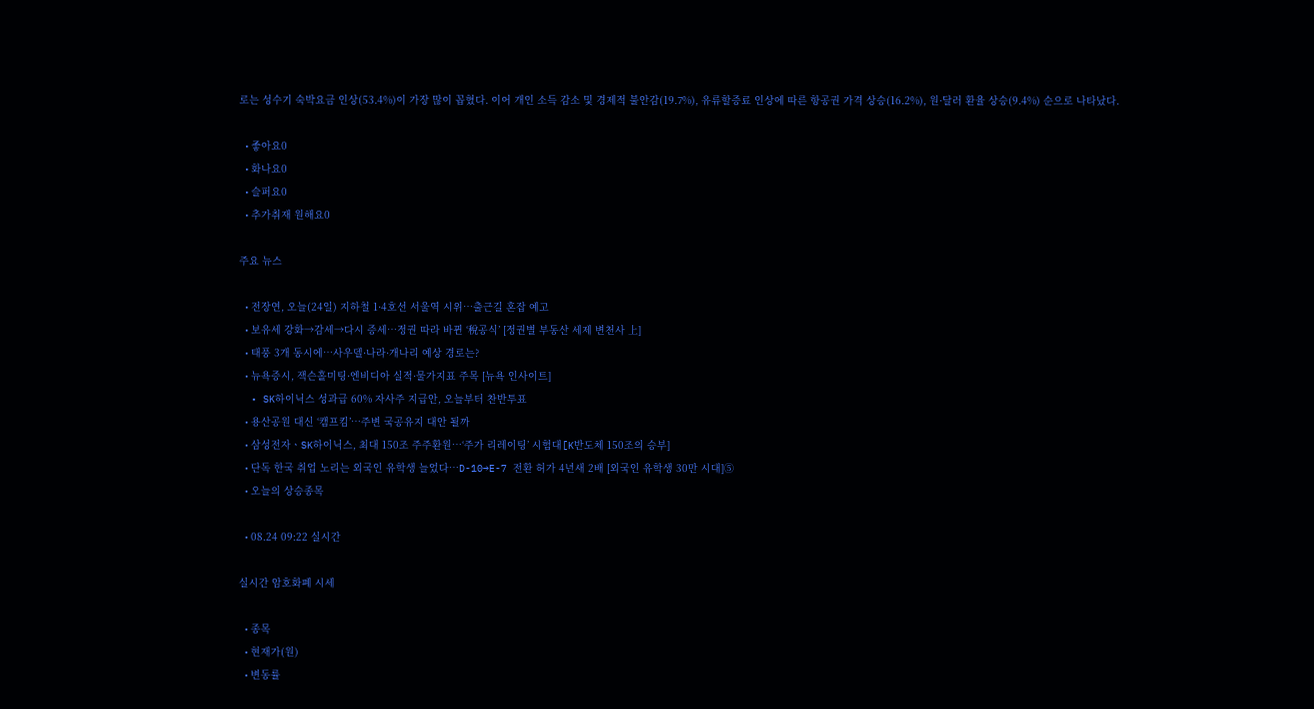로는 성수기 숙박요금 인상(53.4%)이 가장 많이 꼽혔다. 이어 개인 소득 감소 및 경제적 불안감(19.7%), 유류할증료 인상에 따른 항공권 가격 상승(16.2%), 원·달러 환율 상승(9.4%) 순으로 나타났다.

  • 좋아요0
  • 화나요0
  • 슬퍼요0
  • 추가취재 원해요0

주요 뉴스

  • 전장연, 오늘(24일) 지하철 1·4호선 서울역 시위…출근길 혼잡 예고
  • 보유세 강화→감세→다시 증세…정권 따라 바뀐 ‘稅공식’ [정권별 부동산 세제 변천사 上]
  • 태풍 3개 동시에…사우델·나라·개나리 예상 경로는?
  • 뉴욕증시, 잭슨홀미팅·엔비디아 실적·물가지표 주목 [뉴욕 인사이트]
  • SK하이닉스 성과급 60% 자사주 지급안, 오늘부터 찬반투표
  • 용산공원 대신 ‘캠프킴’⋯주변 국공유지 대안 될까
  • 삼성전자ㆍSK하이닉스, 최대 150조 주주환원⋯‘주가 리레이팅’ 시험대[K반도체 150조의 승부]
  • 단독 한국 취업 노리는 외국인 유학생 늘었다…D-10→E-7 전환 허가 4년새 2배 [외국인 유학생 30만 시대]⑤
  • 오늘의 상승종목

  • 08.24 09:22 실시간

실시간 암호화폐 시세

  • 종목
  • 현재가(원)
  • 변동률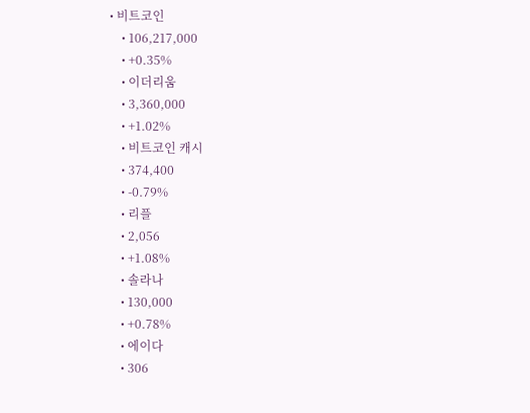• 비트코인
    • 106,217,000
    • +0.35%
    • 이더리움
    • 3,360,000
    • +1.02%
    • 비트코인 캐시
    • 374,400
    • -0.79%
    • 리플
    • 2,056
    • +1.08%
    • 솔라나
    • 130,000
    • +0.78%
    • 에이다
    • 306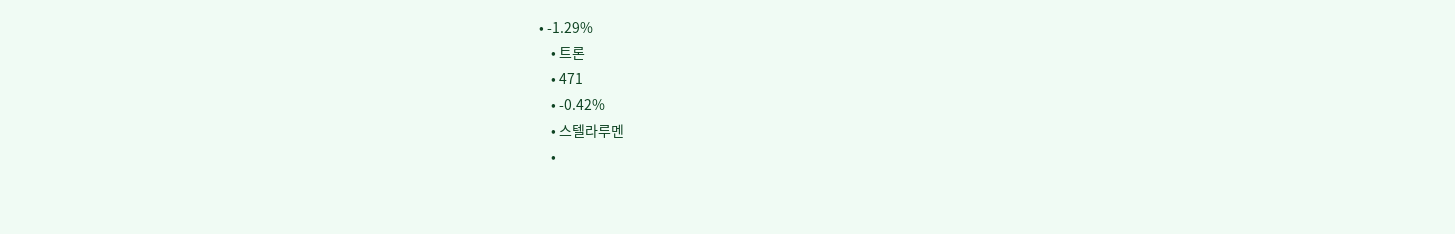• -1.29%
    • 트론
    • 471
    • -0.42%
    • 스텔라루멘
    •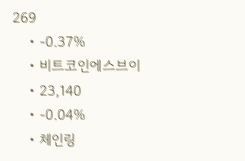269
    • -0.37%
    • 비트코인에스브이
    • 23,140
    • -0.04%
    • 체인링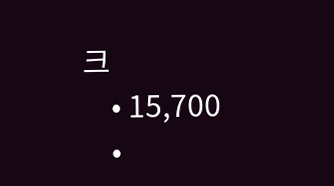크
    • 15,700
    •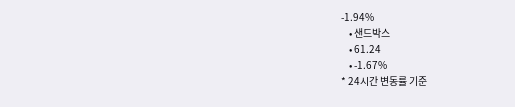-1.94%
    • 샌드박스
    • 61.24
    • -1.67%
* 24시간 변동률 기준